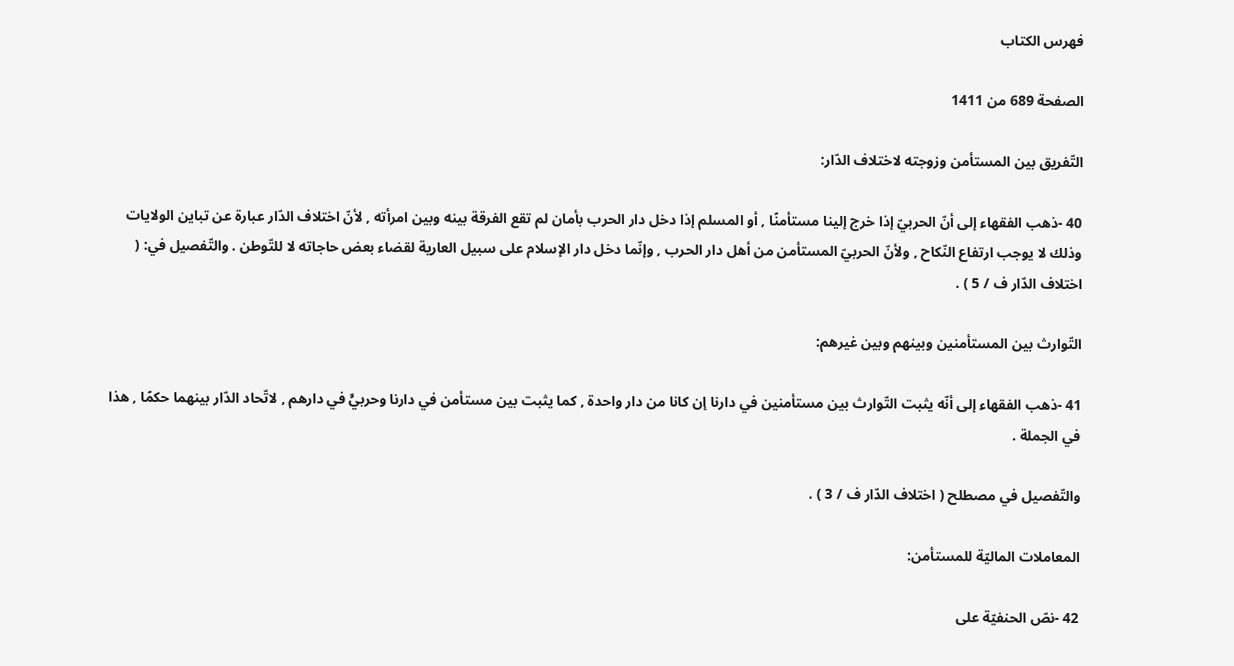فهرس الكتاب

الصفحة 689 من 1411

التّفريق بين المستأمن وزوجته لاختلاف الدّار:

40 -ذهب الفقهاء إلى أنّ الحربيّ إذا خرج إلينا مستأمنًا , أو المسلم إذا دخل دار الحرب بأمان لم تقع الفرقة بينه وبين امرأته , لأنّ اختلاف الدّار عبارة عن تباين الولايات وذلك لا يوجب ارتفاع النّكاح , ولأنّ الحربيّ المستأمن من أهل دار الحرب , وإنّما دخل دار الإسلام على سبيل العارية لقضاء بعض حاجاته لا للتّوطن . والتّفصيل في: ( اختلاف الدّار ف / 5 ) .

التّوارث بين المستأمنين وبينهم وبين غيرهم:

41 -ذهب الفقهاء إلى أنّه يثبت التّوارث بين مستأمنين في دارنا إن كانا من دار واحدة , كما يثبت بين مستأمن في دارنا وحربيٍّ في دارهم , لاتّحاد الدّار بينهما حكمًا , هذا في الجملة .

والتّفصيل في مصطلح ( اختلاف الدّار ف / 3 ) .

المعاملات الماليّة للمستأمن:

42 -نصّ الحنفيّة على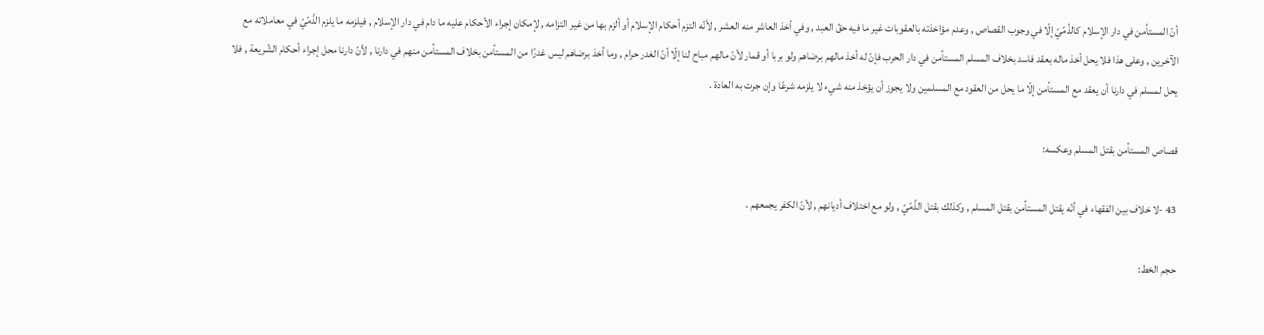أنّ المستأمن في دار الإسلام كالذّمّيّ إلّا في وجوب القصاص , وعدم مؤاخذته بالعقوبات غير ما فيه حقّ العبد , وفي أخذ العاشر منه العشر , لأنّه التزم أحكام الإسلام أو ألزم بها من غير التزامه , لإمكان إجراء الأحكام عليه ما دام في دار الإسلام , فيلزمه ما يلزم الذّمّيّ في معاملاته مع الآخرين , وعلى هذا فلا يحل أخذ ماله بعقد فاسد بخلاف المسلم المستأمن في دار الحرب فإنّ له أخذ مالهم برضاهم ولو بربا أو قمار لأنّ مالهم مباح لنا إلّا أنّ الغدر حرام , وما أخذ برضاهم ليس غدرًا من المستأمن بخلاف المستأمن منهم في دارنا , لأنّ دارنا محل إجراء أحكام الشّريعة , فلا يحل لمسلم في دارنا أن يعقد مع المستأمن إلّا ما يحل من العقود مع المسلمين ولا يجوز أن يؤخذ منه شيء لا يلزمه شرعًا وإن جرت به العادة .

قصاص المستأمن بقتل المسلم وعكسه:

43 -لا خلاف بين الفقهاء في أنّه يقتل المستأمن بقتل المسلم , وكذلك بقتل الذّمّيّ , ولو مع اختلاف أديانهم , لأنّ الكفر يجمعهم .

حجم الخط: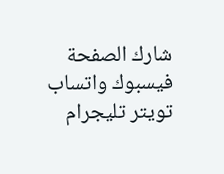شارك الصفحة
فيسبوك واتساب تويتر تليجرام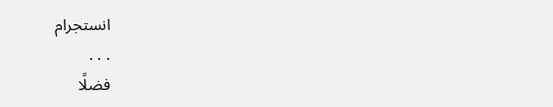انستجرام
. . .
فضلًا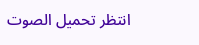انتظر تحميل الصوت